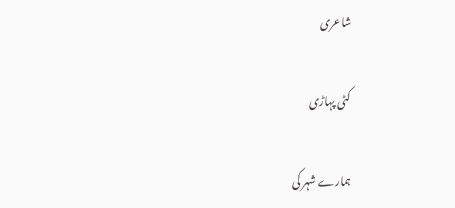شاعری

کٹی پہاڑی

ہمارے شہر کی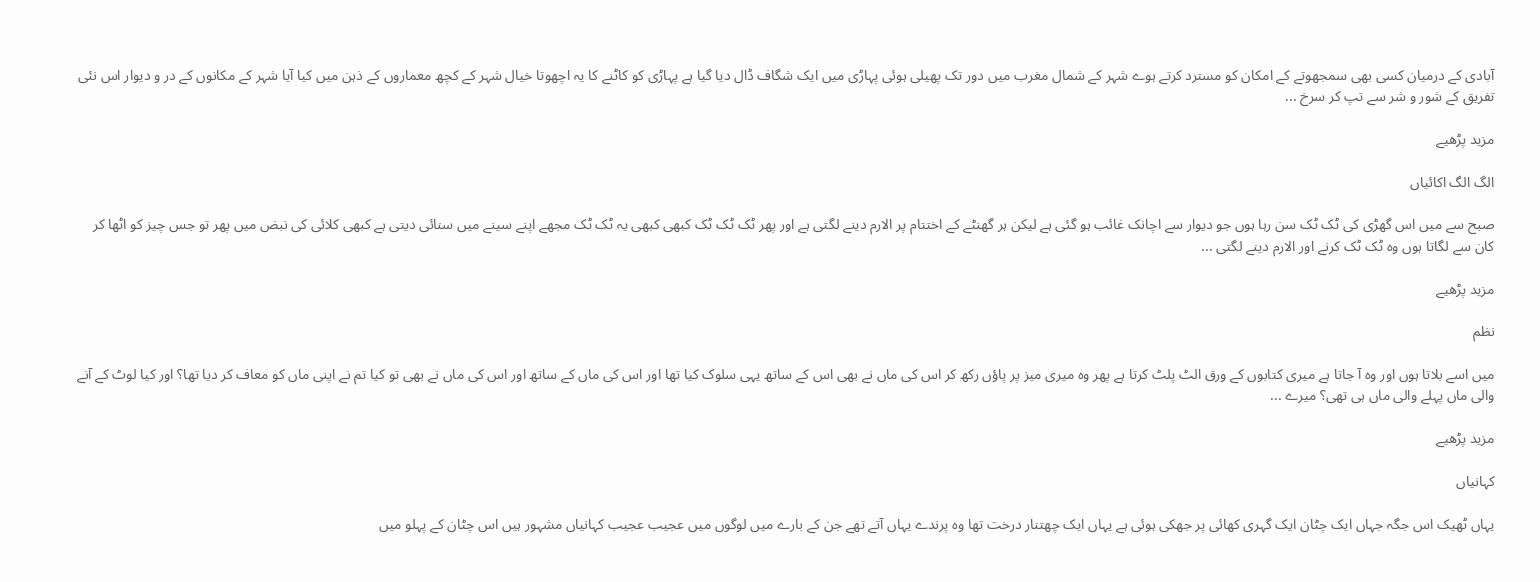آبادی کے درمیان کسی بھی سمجھوتے کے امکان کو مسترد کرتے ہوے شہر کے شمال مغرب میں دور تک پھیلی ہوئی پہاڑی میں ایک شگاف ڈال دیا گیا ہے پہاڑی کو کاٹنے کا یہ اچھوتا خیال شہر کے کچھ معماروں کے ذہن میں کیا آیا شہر کے مکانوں کے در و دیوار اس نئی تفریق کے شور و شر سے تپ کر سرخ ...

مزید پڑھیے

الگ الگ اکائیاں

صبح سے میں اس گھڑی کی ٹک ٹک سن رہا ہوں جو دیوار سے اچانک غائب ہو گئی ہے لیکن ہر گھنٹے کے اختتام پر الارم دینے لگتی ہے اور پھر ٹک ٹک ٹک کبھی کبھی یہ ٹک ٹک مجھے اپنے سینے میں سنائی دیتی ہے کبھی کلائی کی نبض میں پھر تو جس چیز کو اٹھا کر کان سے لگاتا ہوں وہ ٹک ٹک کرنے اور الارم دینے لگتی ...

مزید پڑھیے

نظم

میں اسے بلاتا ہوں اور وہ آ جاتا ہے میری کتابوں کے ورق الٹ پلٹ کرتا ہے پھر وہ میری میز پر پاؤں رکھ کر اس کی ماں نے بھی اس کے ساتھ یہی سلوک کیا تھا اور اس کی ماں کے ساتھ اور اس کی ماں نے بھی تو کیا تم نے اپنی ماں کو معاف کر دیا تھا؟ اور کیا لوٹ کے آنے والی ماں پہلے والی ماں ہی تھی؟ میرے ...

مزید پڑھیے

کہانیاں

یہاں ٹھیک اس جگہ جہاں ایک چٹان ایک گہری کھائی پر جھکی ہوئی ہے یہاں ایک چھتنار درخت تھا وہ پرندے یہاں آتے تھے جن کے بارے میں لوگوں میں عجیب عجیب کہانیاں مشہور ہیں اس چٹان کے پہلو میں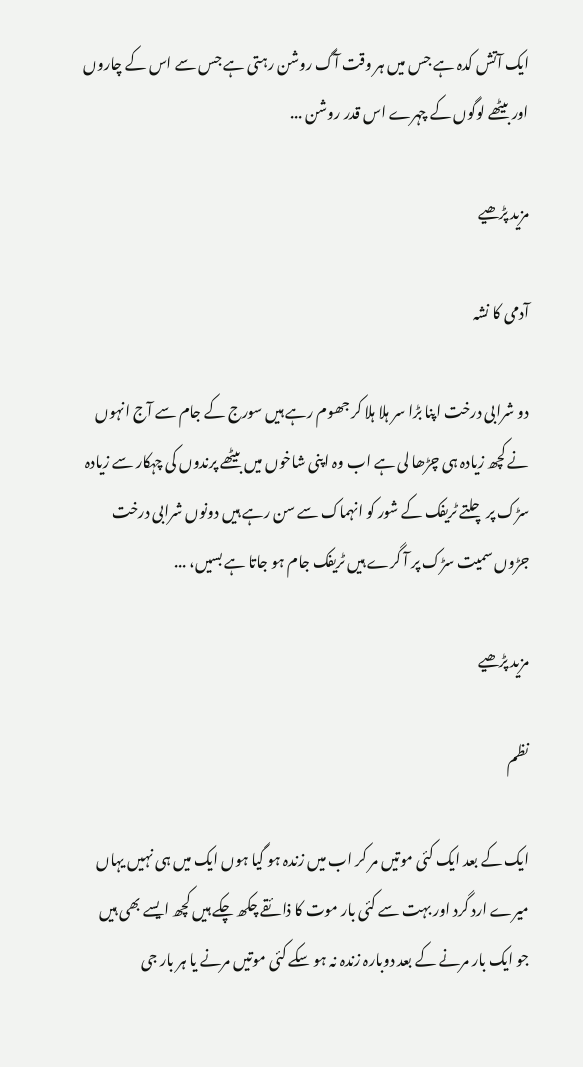ایک آتش کدہ ہے جس میں ہر وقت آگ روشن رہتی ہے جس سے اس کے چاروں اور بیٹھے لوگوں کے چہرے اس قدر روشن ...

مزید پڑھیے

آدمی کا نشہ

دو شرابی درخت اپنا بڑا سر ہلا ہلا کر جھوم رہے ہیں سورج کے جام سے آج انہوں نے کچھ زیادہ ہی چڑھا لی ہے اب وہ اپنی شاخوں میں بیٹھے پرندوں کی چہکار سے زیادہ سڑک پر چلتے ٹریفک کے شور کو انہماک سے سن رہے ہیں دونوں شرابی درخت جڑوں سمیت سڑک پر آ گرے ہیں ٹریفک جام ہو جاتا ہے بسیں، ...

مزید پڑھیے

نظم

ایک کے بعد ایک کئی موتیں مر کر اب میں زندہ ہو گیا ہوں ایک میں ہی نہیں یہاں میرے ارد گرد اور بہت سے کئی بار موت کا ذائقے چکھ چکے ہیں کچھ ایسے بھی ہیں جو ایک بار مرنے کے بعد دوبارہ زندہ نہ ہو سکے کئی موتیں مرنے یا ہر بار جی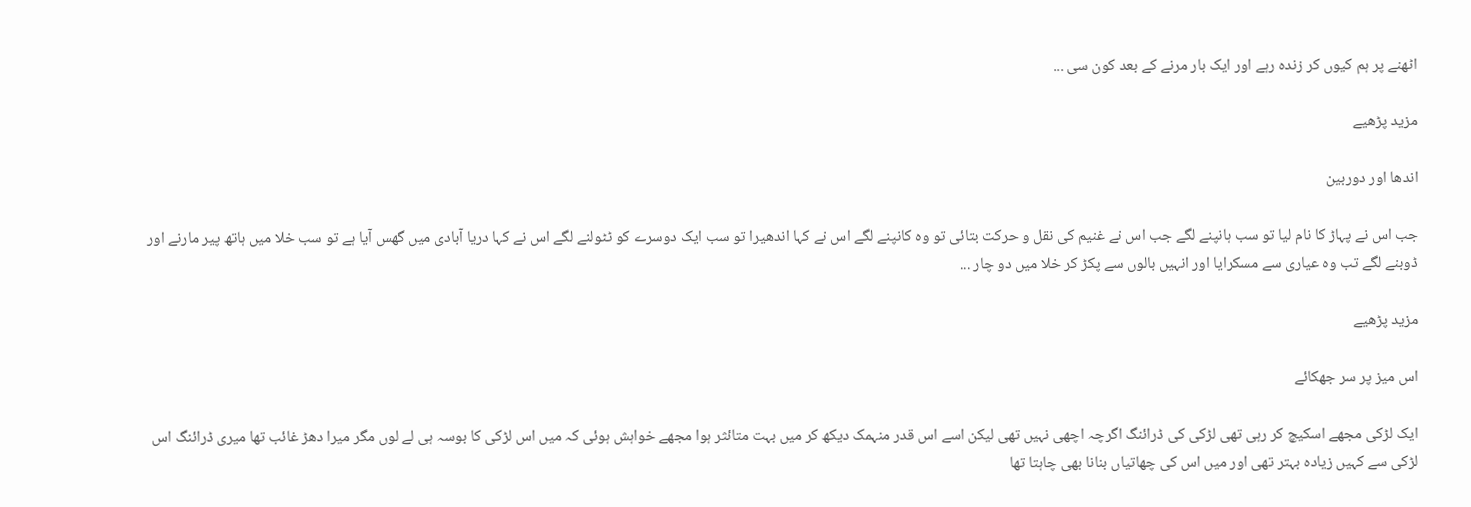اٹھنے پر ہم کیوں کر زندہ رہے اور ایک بار مرنے کے بعد کون سی ...

مزید پڑھیے

اندھا اور دوربین

جب اس نے پہاڑ کا نام لیا تو سب ہانپنے لگے جب اس نے غنیم کی نقل و حرکت بتائی تو وہ کانپنے لگے اس نے کہا اندھیرا تو سب ایک دوسرے کو ٹٹولنے لگے اس نے کہا دریا آبادی میں گھس آیا ہے تو سب خلا میں ہاتھ پیر مارنے اور ڈوبنے لگے تب وہ عیاری سے مسکرایا اور انہیں بالوں سے پکڑ کر خلا میں دو چار ...

مزید پڑھیے

اس میز پر سر جھکائے

ایک لڑکی مجھے اسکیچ کر رہی تھی لڑکی کی ڈرائنگ اگرچہ اچھی نہیں تھی لیکن اسے اس قدر منہمک دیکھ کر میں بہت متائثر ہوا مجھے خواہش ہوئی کہ میں اس لڑکی کا بوسہ ہی لے لوں مگر میرا دھڑ غائب تھا میری ڈرائنگ اس لڑکی سے کہیں زیادہ بہتر تھی اور میں اس کی چھاتیاں بنانا بھی چاہتا تھا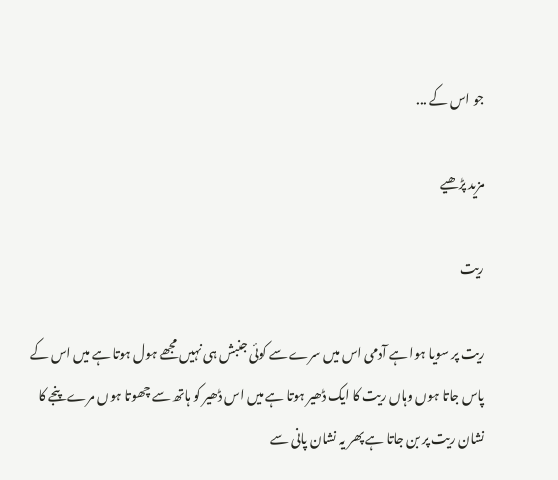جو اس کے ...

مزید پڑھیے

ریت

ریت پر سویا ہوا ہے آدمی اس میں سرے سے کوئی جنبش ہی نہیں مجھے ہول ہوتا ہے میں اس کے پاس جاتا ہوں وہاں ریت کا ایک ڈھیر ہوتا ہے میں اس ڈھیر کو ہاتھ سے چھوتا ہوں مرے پنجے کا نشان ریت پر بن جاتا ہے پھر یہ نشان پانی سے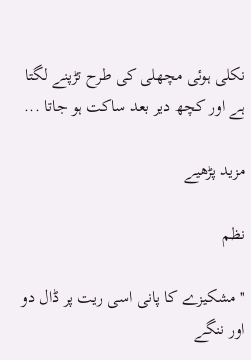نکلی ہوئی مچھلی کی طرح تڑپنے لگتا ہے اور کچھ دیر بعد ساکت ہو جاتا ...

مزید پڑھیے

نظم

''مشکیزے کا پانی اسی ریت پر ڈال دو اور ننگے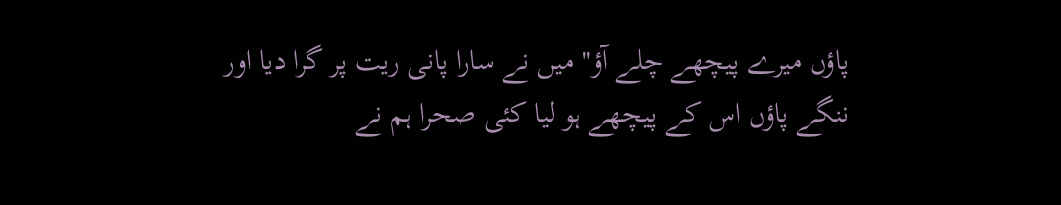پاؤں میرے پیچھے چلے آؤ'' میں نے سارا پانی ریت پر گرا دیا اور ننگے پاؤں اس کے پیچھے ہو لیا کئی صحرا ہم نے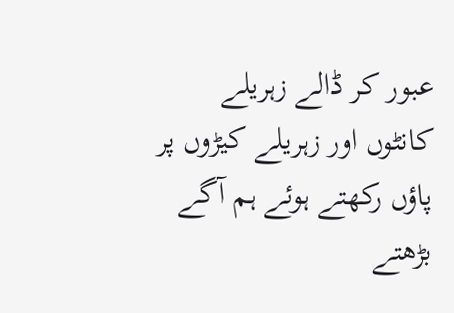عبور کر ڈالے زہریلے کانٹوں اور زہریلے کیڑوں پر پاؤں رکھتے ہوئے ہم آگے بڑھتے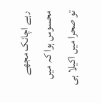رہے اچانک مجھے محسوس ہوا کہ میں تو صحرا میں اکیلا ہی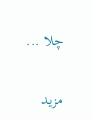چلا ...

مزید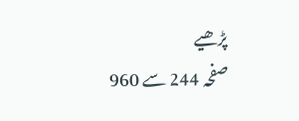پڑھیے
صفحہ 244 سے 960